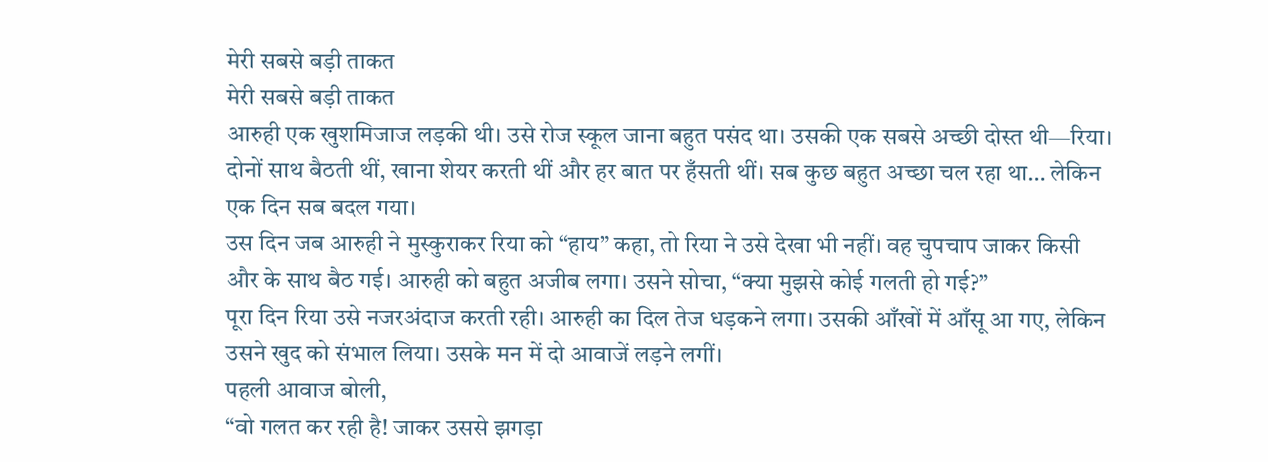मेरी सबसे बड़ी ताकत
मेरी सबसे बड़ी ताकत
आरुही एक खुशमिजाज लड़की थी। उसे रोज स्कूल जाना बहुत पसंद था। उसकी एक सबसे अच्छी दोस्त थी—रिया। दोनों साथ बैठती थीं, खाना शेयर करती थीं और हर बात पर हँसती थीं। सब कुछ बहुत अच्छा चल रहा था… लेकिन एक दिन सब बदल गया।
उस दिन जब आरुही ने मुस्कुराकर रिया को “हाय” कहा, तो रिया ने उसे देखा भी नहीं। वह चुपचाप जाकर किसी और के साथ बैठ गई। आरुही को बहुत अजीब लगा। उसने सोचा, “क्या मुझसे कोई गलती हो गई?”
पूरा दिन रिया उसे नजरअंदाज करती रही। आरुही का दिल तेज धड़कने लगा। उसकी आँखों में आँसू आ गए, लेकिन उसने खुद को संभाल लिया। उसके मन में दो आवाजें लड़ने लगीं।
पहली आवाज बोली,
“वो गलत कर रही है! जाकर उससे झगड़ा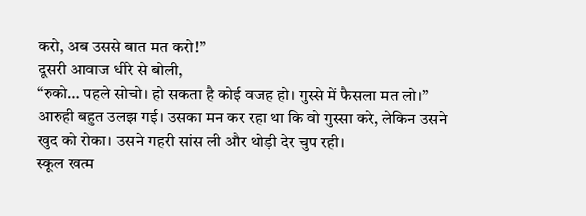करो, अब उससे बात मत करो!”
दूसरी आवाज धीरे से बोली,
“रुको… पहले सोचो। हो सकता है कोई वजह हो। गुस्से में फैसला मत लो।”
आरुही बहुत उलझ गई। उसका मन कर रहा था कि वो गुस्सा करे, लेकिन उसने खुद को रोका। उसने गहरी सांस ली और थोड़ी देर चुप रही।
स्कूल खत्म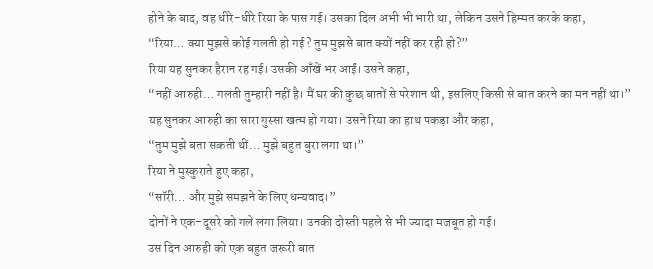होने के बाद, वह धीरे-धीरे रिया के पास गई। उसका दिल अभी भी भारी था, लेकिन उसने हिम्मत करके कहा,
“रिया… क्या मुझसे कोई गलती हो गई? तुम मुझसे बात क्यों नहीं कर रही हो?”
रिया यह सुनकर हैरान रह गई। उसकी आँखें भर आईं। उसने कहा,
“नहीं आरुही… गलती तुम्हारी नहीं है। मैं घर की कुछ बातों से परेशान थी, इसलिए किसी से बात करने का मन नहीं था।”
यह सुनकर आरुही का सारा गुस्सा खत्म हो गया। उसने रिया का हाथ पकड़ा और कहा,
“तुम मुझे बता सकती थीं… मुझे बहुत बुरा लगा था।”
रिया ने मुस्कुराते हुए कहा,
“सॉरी… और मुझे समझने के लिए धन्यवाद।”
दोनों ने एक-दूसरे को गले लगा लिया। उनकी दोस्ती पहले से भी ज्यादा मजबूत हो गई।
उस दिन आरुही को एक बहुत जरूरी बात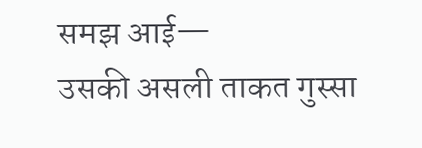समझ आई—
उसकी असली ताकत गुस्सा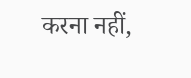करना नहीं,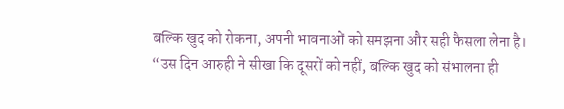बल्कि खुद को रोकना, अपनी भावनाओं को समझना और सही फैसला लेना है।
“उस दिन आरुही ने सीखा कि दूसरों को नहीं, बल्कि खुद को संभालना ही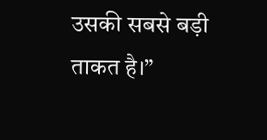उसकी सबसे बड़ी ताकत है।”